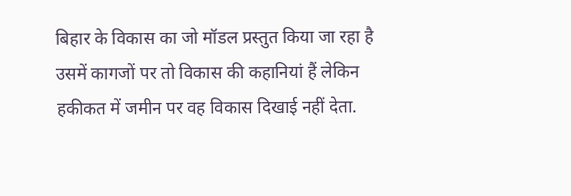बिहार के विकास का जो मॉडल प्रस्तुत किया जा रहा है उसमें कागजों पर तो विकास की कहानियां हैं लेकिन हकीकत में जमीन पर वह विकास दिखाई नहीं देता.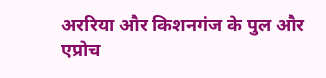अररिया और किशनगंज के पुल और एप्रोच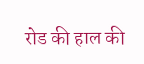रोड की हाल की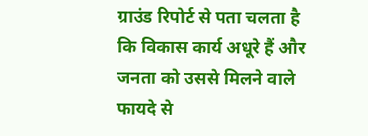ग्राउंड रिपोर्ट से पता चलता है कि विकास कार्य अधूरे हैं और जनता को उससे मिलने वाले फायदे से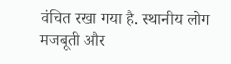वंचित रखा गया है. स्थानीय लोग मजबूती और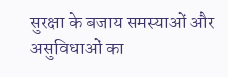सुरक्षा के बजाय समस्याओं और असुविधाओं का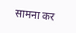सामना कर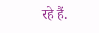रहे हैं.